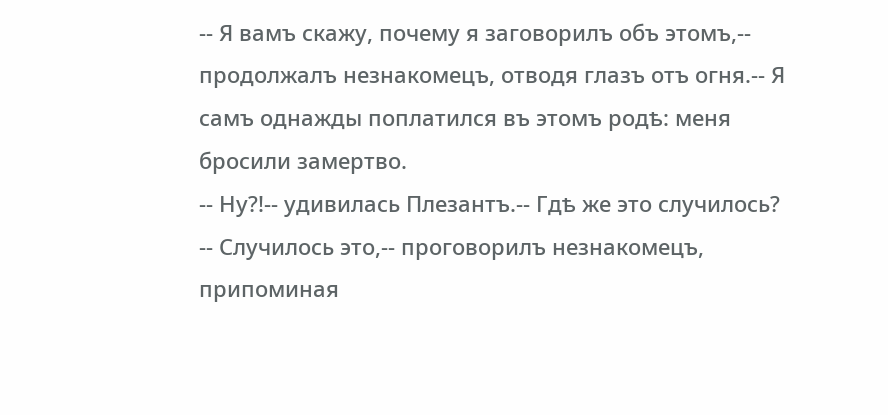-- Я вамъ скажу, почему я заговорилъ объ этомъ,-- продолжалъ незнакомецъ, отводя глазъ отъ огня.-- Я самъ однажды поплатился въ этомъ родѣ: меня бросили замертво.
-- Ну?!-- удивилась Плезантъ.-- Гдѣ же это случилось?
-- Случилось это,-- проговорилъ незнакомецъ, припоминая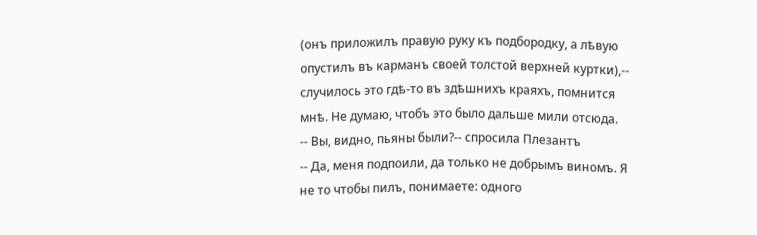(онъ приложилъ правую руку къ подбородку, а лѣвую опустилъ въ карманъ своей толстой верхней куртки),-- случилось это гдѣ-то въ здѣшнихъ краяхъ, помнится мнѣ. Не думаю, чтобъ это было дальше мили отсюда.
-- Вы, видно, пьяны были?-- спросила Плезантъ
-- Да, меня подпоили, да только не добрымъ виномъ. Я не то чтобы пилъ, понимаете: одного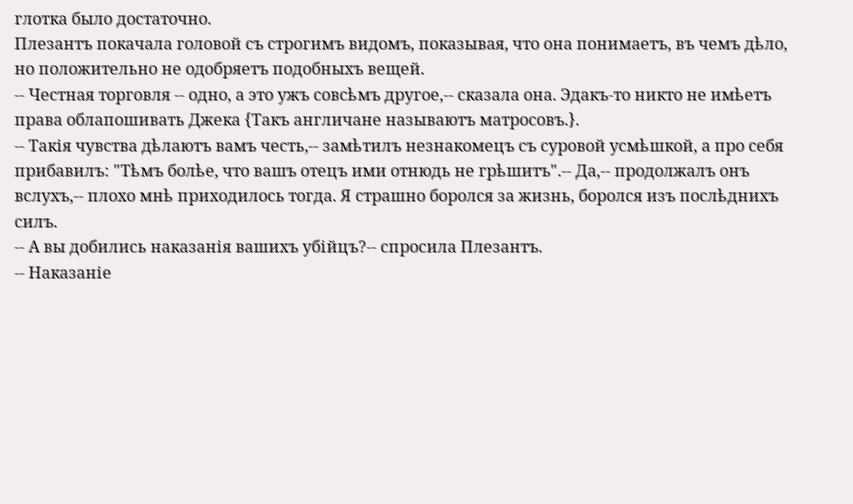глотка было достаточно.
Плезантъ покачала головой съ строгимъ видомъ, показывая, что она понимаетъ, въ чемъ дѣло, но положительно не одобряетъ подобныхъ вещей.
-- Честная торговля -- одно, а это ужъ совсѣмъ другое,-- сказала она. Эдакъ-то никто не имѣетъ права облапошивать Джека {Такъ англичане называютъ матросовъ.}.
-- Такія чувства дѣлаютъ вамъ честь,-- замѣтилъ незнакомецъ съ суровой усмѣшкой, а про себя прибавилъ: "Тѣмъ болѣе, что вашъ отецъ ими отнюдь не грѣшитъ".-- Да,-- продолжалъ онъ вслухъ,-- плохо мнѣ приходилось тогда. Я страшно боролся за жизнь, боролся изъ послѣднихъ силъ.
-- А вы добились наказанія вашихъ убійцъ?-- спросила Плезантъ.
-- Наказаніе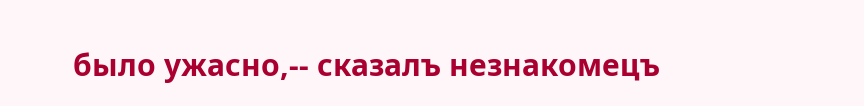было ужасно,-- сказалъ незнакомецъ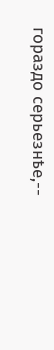гораздо серьезнѣе,--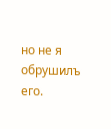но не я обрушилъ его.